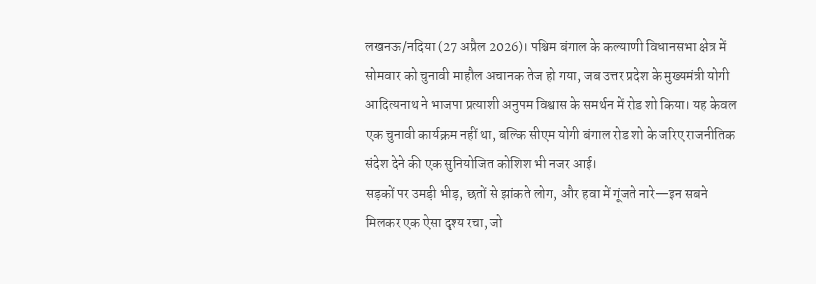लखनऊ/नदिया (27 अप्रैल 2026)। पश्चिम बंगाल के कल्याणी विधानसभा क्षेत्र में सोमवार को चुनावी माहौल अचानक तेज हो गया, जब उत्तर प्रदेश के मुख्यमंत्री योगी आदित्यनाथ ने भाजपा प्रत्याशी अनुपम विश्वास के समर्थन में रोड शो किया। यह केवल एक चुनावी कार्यक्रम नहीं था, बल्कि सीएम योगी बंगाल रोड शो के जरिए राजनीतिक संदेश देने की एक सुनियोजित कोशिश भी नजर आई।
सड़कों पर उमड़ी भीड़, छतों से झांकते लोग, और हवा में गूंजते नारे—इन सबने मिलकर एक ऐसा दृश्य रचा, जो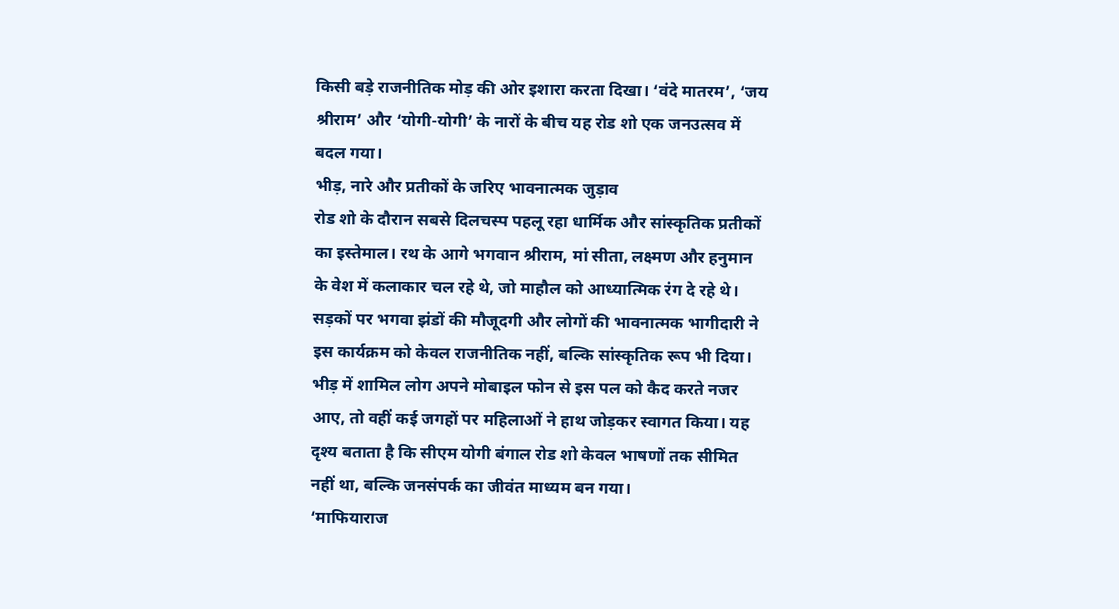किसी बड़े राजनीतिक मोड़ की ओर इशारा करता दिखा। ‘वंदे मातरम’, ‘जय श्रीराम’ और ‘योगी-योगी’ के नारों के बीच यह रोड शो एक जनउत्सव में बदल गया।
भीड़, नारे और प्रतीकों के जरिए भावनात्मक जुड़ाव
रोड शो के दौरान सबसे दिलचस्प पहलू रहा धार्मिक और सांस्कृतिक प्रतीकों का इस्तेमाल। रथ के आगे भगवान श्रीराम, मां सीता, लक्ष्मण और हनुमान के वेश में कलाकार चल रहे थे, जो माहौल को आध्यात्मिक रंग दे रहे थे। सड़कों पर भगवा झंडों की मौजूदगी और लोगों की भावनात्मक भागीदारी ने इस कार्यक्रम को केवल राजनीतिक नहीं, बल्कि सांस्कृतिक रूप भी दिया।
भीड़ में शामिल लोग अपने मोबाइल फोन से इस पल को कैद करते नजर आए, तो वहीं कई जगहों पर महिलाओं ने हाथ जोड़कर स्वागत किया। यह दृश्य बताता है कि सीएम योगी बंगाल रोड शो केवल भाषणों तक सीमित नहीं था, बल्कि जनसंपर्क का जीवंत माध्यम बन गया।
‘माफियाराज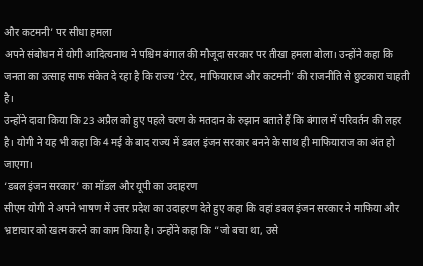और कटमनी’ पर सीधा हमला
अपने संबोधन में योगी आदित्यनाथ ने पश्चिम बंगाल की मौजूदा सरकार पर तीखा हमला बोला। उन्होंने कहा कि जनता का उत्साह साफ संकेत दे रहा है कि राज्य ‘टेरर, माफियाराज और कटमनी’ की राजनीति से छुटकारा चाहती है।
उन्होंने दावा किया कि 23 अप्रैल को हुए पहले चरण के मतदान के रुझान बताते हैं कि बंगाल में परिवर्तन की लहर है। योगी ने यह भी कहा कि 4 मई के बाद राज्य में डबल इंजन सरकार बनने के साथ ही माफियाराज का अंत हो जाएगा।
‘डबल इंजन सरकार’ का मॉडल और यूपी का उदाहरण
सीएम योगी ने अपने भाषण में उत्तर प्रदेश का उदाहरण देते हुए कहा कि वहां डबल इंजन सरकार ने माफिया और भ्रष्टाचार को खत्म करने का काम किया है। उन्होंने कहा कि “जो बचा था, उसे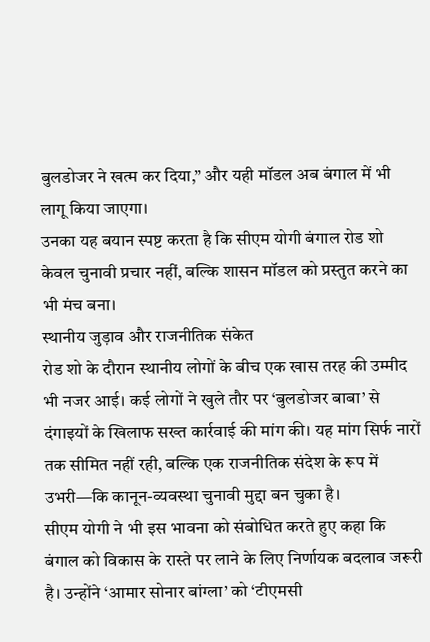बुलडोजर ने खत्म कर दिया,” और यही मॉडल अब बंगाल में भी लागू किया जाएगा।
उनका यह बयान स्पष्ट करता है कि सीएम योगी बंगाल रोड शो केवल चुनावी प्रचार नहीं, बल्कि शासन मॉडल को प्रस्तुत करने का भी मंच बना।
स्थानीय जुड़ाव और राजनीतिक संकेत
रोड शो के दौरान स्थानीय लोगों के बीच एक खास तरह की उम्मीद भी नजर आई। कई लोगों ने खुले तौर पर ‘बुलडोजर बाबा’ से दंगाइयों के खिलाफ सख्त कार्रवाई की मांग की। यह मांग सिर्फ नारों तक सीमित नहीं रही, बल्कि एक राजनीतिक संदेश के रूप में उभरी—कि कानून-व्यवस्था चुनावी मुद्दा बन चुका है।
सीएम योगी ने भी इस भावना को संबोधित करते हुए कहा कि बंगाल को विकास के रास्ते पर लाने के लिए निर्णायक बदलाव जरूरी है। उन्होंने ‘आमार सोनार बांग्ला’ को ‘टीएमसी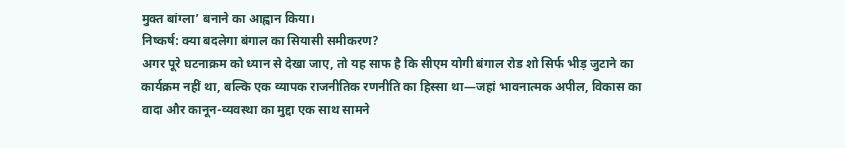मुक्त बांग्ला’ बनाने का आह्वान किया।
निष्कर्ष: क्या बदलेगा बंगाल का सियासी समीकरण?
अगर पूरे घटनाक्रम को ध्यान से देखा जाए, तो यह साफ है कि सीएम योगी बंगाल रोड शो सिर्फ भीड़ जुटाने का कार्यक्रम नहीं था, बल्कि एक व्यापक राजनीतिक रणनीति का हिस्सा था—जहां भावनात्मक अपील, विकास का वादा और कानून-व्यवस्था का मुद्दा एक साथ सामने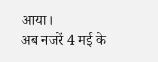आया।
अब नजरें 4 मई के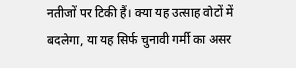नतीजों पर टिकी हैं। क्या यह उत्साह वोटों में बदलेगा, या यह सिर्फ चुनावी गर्मी का असर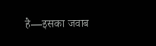है—इसका जवाब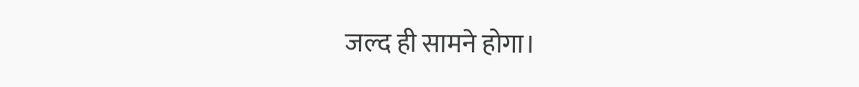जल्द ही सामने होगा।